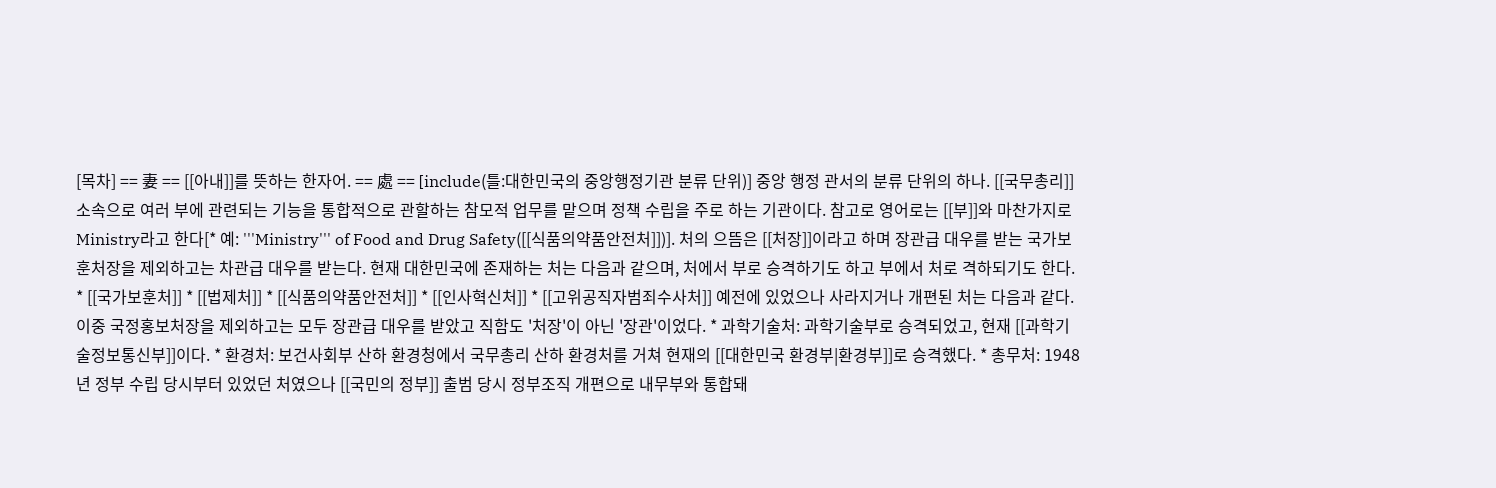[목차] == 妻 == [[아내]]를 뜻하는 한자어. == 處 == [include(틀:대한민국의 중앙행정기관 분류 단위)] 중앙 행정 관서의 분류 단위의 하나. [[국무총리]] 소속으로 여러 부에 관련되는 기능을 통합적으로 관할하는 참모적 업무를 맡으며 정책 수립을 주로 하는 기관이다. 참고로 영어로는 [[부]]와 마찬가지로 Ministry라고 한다[* 예: '''Ministry''' of Food and Drug Safety([[식품의약품안전처]])]. 처의 으뜸은 [[처장]]이라고 하며 장관급 대우를 받는 국가보훈처장을 제외하고는 차관급 대우를 받는다. 현재 대한민국에 존재하는 처는 다음과 같으며, 처에서 부로 승격하기도 하고 부에서 처로 격하되기도 한다. * [[국가보훈처]] * [[법제처]] * [[식품의약품안전처]] * [[인사혁신처]] * [[고위공직자범죄수사처]] 예전에 있었으나 사라지거나 개편된 처는 다음과 같다. 이중 국정홍보처장을 제외하고는 모두 장관급 대우를 받았고 직함도 '처장'이 아닌 '장관'이었다. * 과학기술처: 과학기술부로 승격되었고, 현재 [[과학기술정보통신부]]이다. * 환경처: 보건사회부 산하 환경청에서 국무총리 산하 환경처를 거쳐 현재의 [[대한민국 환경부|환경부]]로 승격했다. * 총무처: 1948년 정부 수립 당시부터 있었던 처였으나 [[국민의 정부]] 출범 당시 정부조직 개편으로 내무부와 통합돼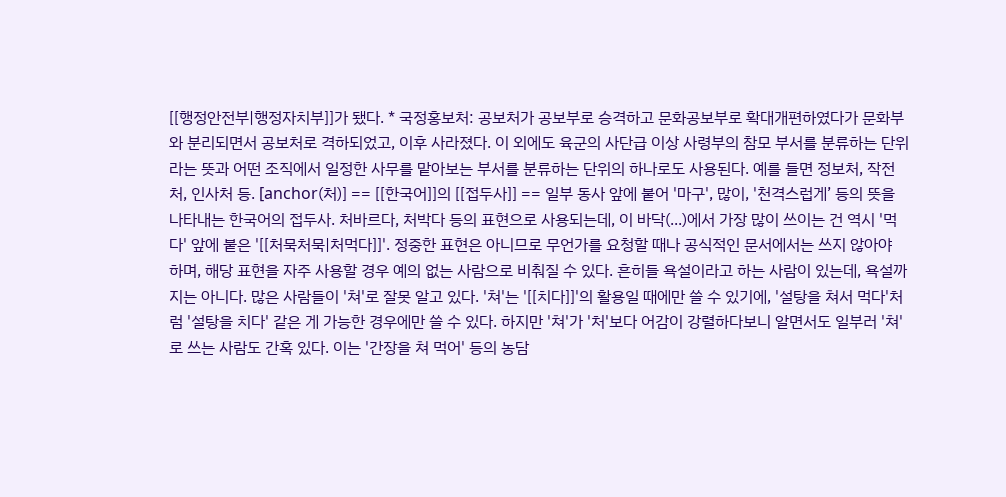[[행정안전부|행정자치부]]가 됐다. * 국정홍보처: 공보처가 공보부로 승격하고 문화공보부로 확대개편하였다가 문화부와 분리되면서 공보처로 격하되었고, 이후 사라졌다. 이 외에도 육군의 사단급 이상 사령부의 참모 부서를 분류하는 단위라는 뜻과 어떤 조직에서 일정한 사무를 맡아보는 부서를 분류하는 단위의 하나로도 사용된다. 예를 들면 정보처, 작전처, 인사처 등. [anchor(처)] == [[한국어]]의 [[접두사]] == 일부 동사 앞에 붙어 '마구', 많이, '천격스럽게’ 등의 뜻을 나타내는 한국어의 접두사. 처바르다, 처박다 등의 표현으로 사용되는데, 이 바닥(...)에서 가장 많이 쓰이는 건 역시 '먹다' 앞에 붙은 '[[처묵처묵|처먹다]]'. 정중한 표현은 아니므로 무언가를 요청할 때나 공식적인 문서에서는 쓰지 않아야 하며, 해당 표현을 자주 사용할 경우 예의 없는 사람으로 비춰질 수 있다. 흔히들 욕설이라고 하는 사람이 있는데, 욕설까지는 아니다. 많은 사람들이 '쳐'로 잘못 알고 있다. '쳐'는 '[[치다]]'의 활용일 때에만 쓸 수 있기에, '설탕을 쳐서 먹다'처럼 '설탕을 치다' 같은 게 가능한 경우에만 쓸 수 있다. 하지만 '쳐'가 '처'보다 어감이 강렬하다보니 알면서도 일부러 '쳐'로 쓰는 사람도 간혹 있다. 이는 '간장을 쳐 먹어' 등의 농담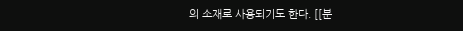의 소재로 사용되기도 한다. [[분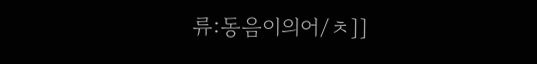류:동음이의어/ㅊ]]